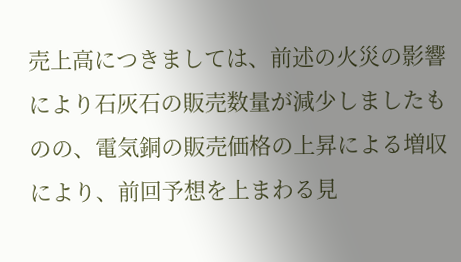売上高につきましては、前述の火災の影響により石灰石の販売数量が減少しましたものの、電気銅の販売価格の上昇による増収により、前回予想を上まわる見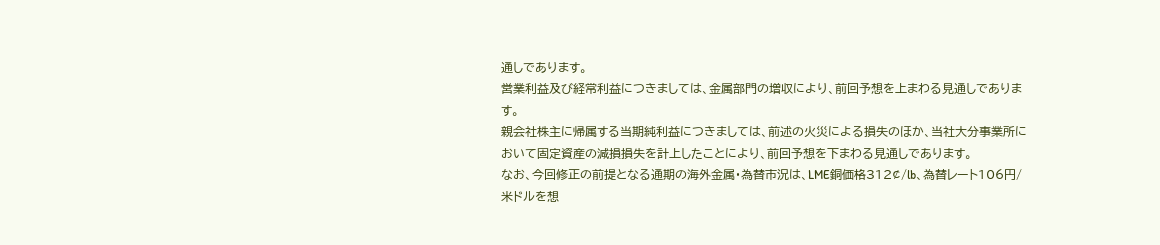通しであります。
営業利益及び経常利益につきましては、金属部門の増収により、前回予想を上まわる見通しであります。
親会社株主に帰属する当期純利益につきましては、前述の火災による損失のほか、当社大分事業所において固定資産の減損損失を計上したことにより、前回予想を下まわる見通しであります。
なお、今回修正の前提となる通期の海外金属・為替市況は、LME銅価格312¢/lb、為替レート106円/米ドルを想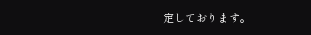定しております。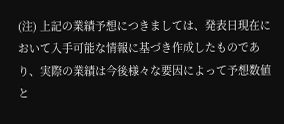(注) 上記の業績予想につきましては、発表日現在において入手可能な情報に基づき作成したものであり、実際の業績は今後様々な要因によって予想数値と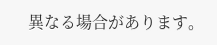異なる場合があります。